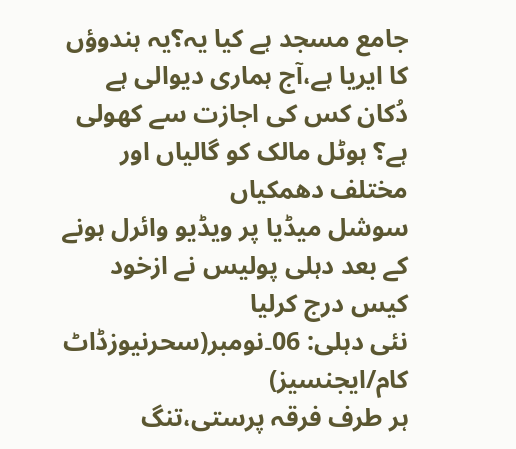جامع مسجد ہے کیا یہ؟یہ ہندوؤں کا ایریا ہے،آج ہماری دیوالی ہے
دُکان کس کی اجازت سے کھولی ہے؟ ہوٹل مالک کو گالیاں اور مختلف دھمکیاں
سوشل میڈیا پر ویڈیو وائرل ہونے کے بعد دہلی پولیس نے ازخود کیس درج کرلیا
نئی دہلی: 06۔نومبر(سحرنیوزڈاٹ کام/ایجنسیز)
ہر طرف فرقہ پرستی،تنگ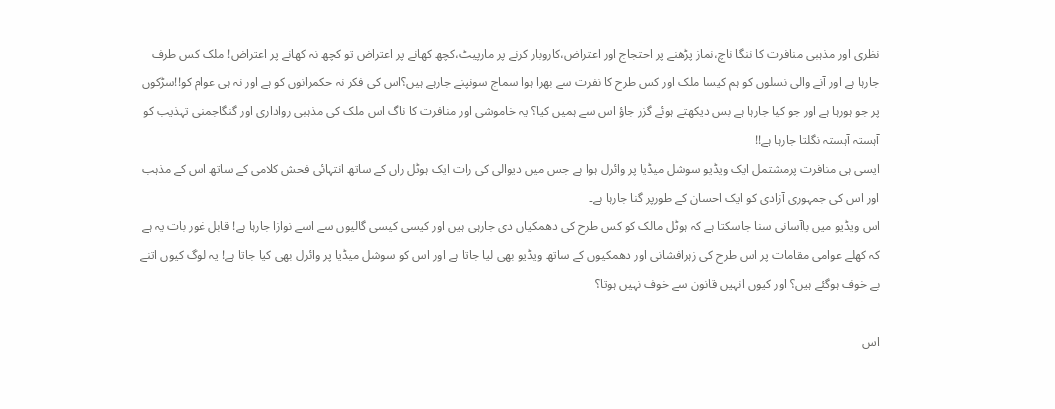نظری اور مذہبی منافرت کا ننگا ناچ،نماز پڑھنے پر احتجاج اور اعتراض،کاروبار کرنے پر مارپیٹ،کچھ کھانے پر اعتراض تو کچھ نہ کھانے پر اعتراض! ملک کس طرف جارہا ہے اور آنے والی نسلوں کو ہم کیسا ملک اور کس طرح کا نفرت سے بھرا ہوا سماج سونپنے جارہے ہیں؟اس کی فکر نہ حکمرانوں کو ہے اور نہ ہی عوام کو!!سڑکوں پر جو ہورہا ہے اور جو کیا جارہا ہے بس دیکھتے ہوئے گزر جاؤ اس سے ہمیں کیا؟ یہ خاموشی اور منافرت کا ناگ اس ملک کی مذہبی رواداری اور گنگاجمنی تہذیب کو آہستہ آہستہ نگلتا جارہا ہے!!
ایسی ہی منافرت پرمشتمل ایک ویڈیو سوشل میڈیا پر وائرل ہوا ہے جس میں دیوالی کی رات ایک ہوٹل راں کے ساتھ انتہائی فحش کلامی کے ساتھ اس کے مذہب اور اس کی جمہوری آزادی کو ایک احسان کے طورپر گنا جارہا ہے۔
اس ویڈیو میں باآسانی سنا جاسکتا ہے کہ ہوٹل مالک کو کس طرح کی دھمکیاں دی جارہی ہیں اور کیسی کیسی گالیوں سے اسے نوازا جارہا ہے! قابل غور بات یہ ہے کہ کھلے عوامی مقامات پر اس طرح کی زہرافشانی اور دھمکیوں کے ساتھ ویڈیو بھی لیا جاتا ہے اور اس کو سوشل میڈیا پر وائرل بھی کیا جاتا ہے! یہ لوگ کیوں اتنے بے خوف ہوگئے ہیں؟ اور کیوں انہیں قانون سے خوف نہیں ہوتا؟

اس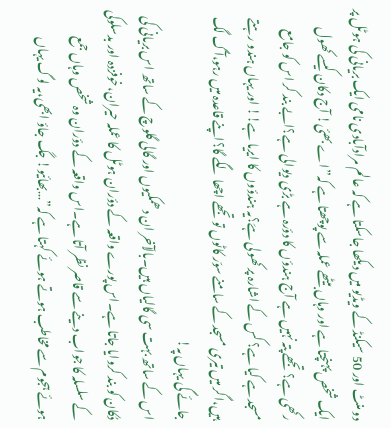دو منٹ اور 50 سیکنڈ کے ویڈیو میں دیکھا جاسکتا ہے کہ عالم مرادآبادی نامی ایک بریانی کی ہوٹل پر ایک شخص پہنچتا ہے اور وہاں بیٹھے عملہ سے پوچھتا ہے کہ”اے بھئی! آج دکان کیسے کھول رکھی ہے؟ تجھے پتہ نہیں ہے آج ہندؤں کا دؤرہ ہے بڑی دیوالی ہے؟ابے بند کر اس کو جامع مسجد ہے کیا ہے؟ کس کے اشارہ پر کھولی ہےَ؟یہ ہندؤوں کا ایریا ہے!! اور یہاں ہندو رہتے ہیں،اگر میں تیری مسجد کے سامنے سوّر کاٹوں تو تجھے اچھا لگے گا؟اپنے قاعدہ میں رہو،آگ لگ جائے گی یہاں پہ!
اس کے ساتھ بہت سی گالیاں ہیں۔بالآخر ان دھمکیوں اور گالی گلوچ کے ساتھ اس بریانی کی دُکان کو بند کروایا جاتا ہے۔اس پورے واقعہ کے دؤران ہوٹل کا عملہ حیران،خوفزدہ اور بدسلوکی کے سلسلہ کا جواب دینے سے قاصر نظر آتا ہے۔اس واقعہ کے دؤران وہ شخص وہاں جمع ہوئے ہجوم سے مخاطب ہوتے ہوئے کہتا ہے کہ”…بھائیو! جگ جاؤ ابھی،یہ لوگ یہاں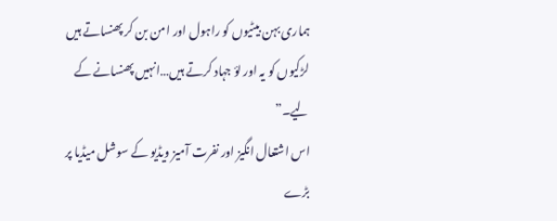ہماری بہن بیٹیوں کو راہول اور امن بن کر پھنساتے ہیں لڑکیوں کو یہ اور لؤ جہاد کرتے ہیں…انہیں پھنسانے کے لیے۔”
اس اشتعال انگیز اور نفرت آمیز ویڈیو کے سوشل میڈیا پر بڑے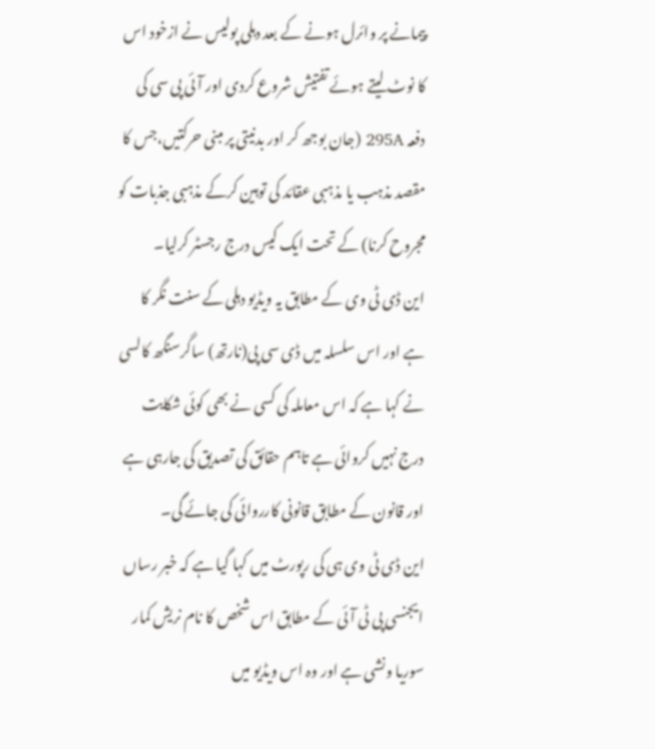پیمانے پر وائرل ہونے کے بعد دہلی پولیس نے ازخود اس کا نوٹ لیتے ہوئے تفتیش شروع کردی اور آئی پی سی کی دفعہ 295A (جان بوجھ کر اور بدنیتی پر مبنی حرکتیں،جس کا مقصد مذہب یا مذہبی عقائد کی توہین کرکے مذہبی جذبات کو مجروح کرنا) کے تحت ایک کیس درج رجسٹر کرلیا۔
این ڈی ٹی وی کے مطابق یہ ویڈیو دہلی کے سنت نگر کا ہے اور اس سلسلہ میں ڈی سی پی(نارتھ) ساگرسنگھ کالسی نے کہا ہے کہ اس معاملہ کی کسی نے بھی کوئی شکایت درج نہیں کروائی ہے تاہم حقائق کی تصدیق کی جارہی ہے اور قانون کے مطابق قانونی کارروائی کی جائے گی۔
این ڈی ٹی وی ہی کی رپورٹ میں کہا گیا ہے کہ خبر رساں ایجنسی پی ٹی آئی کے مطابق اس شخص کا نام نریش کمار سوریا ونشی ہے اور وہ اس ویڈیو میں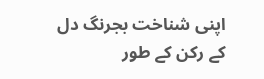اپنی شناخت بجرنگ دل کے رکن کے طور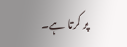پر کرتا ہے۔